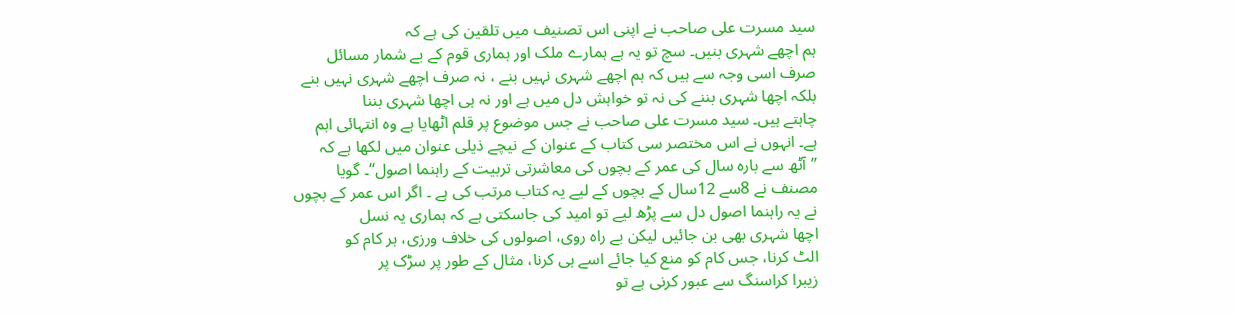سید مسرت علی صاحب نے اپنی اس تصنیف میں تلقین کی ہے کہ
ہم اچھے شہری بنیں۔ سچ تو یہ ہے ہمارے ملک اور ہماری قوم کے بے شمار مسائل
صرف اسی وجہ سے ہیں کہ ہم اچھے شہری نہیں بنے ، نہ صرف اچھے شہری نہیں بنے
بلکہ اچھا شہری بننے کی نہ تو خواہش دل میں ہے اور نہ ہی اچھا شہری بننا
چاہتے ہیں۔ سید مسرت علی صاحب نے جس موضوع پر قلم اٹھایا ہے وہ انتہائی اہم
ہے۔ انہوں نے اس مختصر سی کتاب کے عنوان کے نیچے ذیلی عنوان میں لکھا ہے کہ
’’آٹھ سے بارہ سال کی عمر کے بچوں کی معاشرتی تربیت کے راہنما اصول‘‘۔ گویا
مصنف نے 8سے 12سال کے بچوں کے لیے یہ کتاب مرتب کی ہے ۔ اگر اس عمر کے بچوں
نے یہ راہنما اصول دل سے پڑھ لیے تو امید کی جاسکتی ہے کہ ہماری یہ نسل
اچھا شہری بھی بن جائیں لیکن بے راہ روی، اصولوں کی خلاف ورزی، ہر کام کو
الٹ کرنا، جس کام کو منع کیا جائے اسے ہی کرنا، مثال کے طور پر سڑک پر
زیبرا کراسنگ سے عبور کرنی ہے تو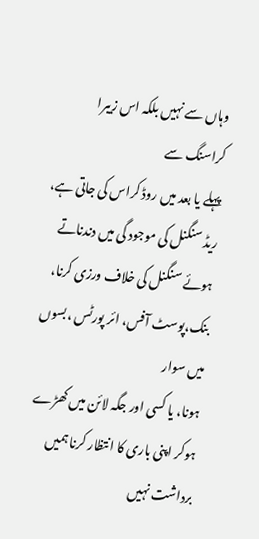وہاں سے نہیں بلکہ اس زیبرا کراسنگ سے
پہلے یا بعد میں روڈ کراس کی جاتی ہے، ریڈ سنگنل کی موجود گی میں دندناتے
ہوئے سنگنل کی خلاف ورزی کرنا، بنک،پوسٹ آفس، ائر پورٹس ،بسوں میں سوار
ہونا، یا کسی اور جگہ لائن میں کھڑے ہوکر اپنی باری کا انتظار کرنا ہمیں
برداشت نہیں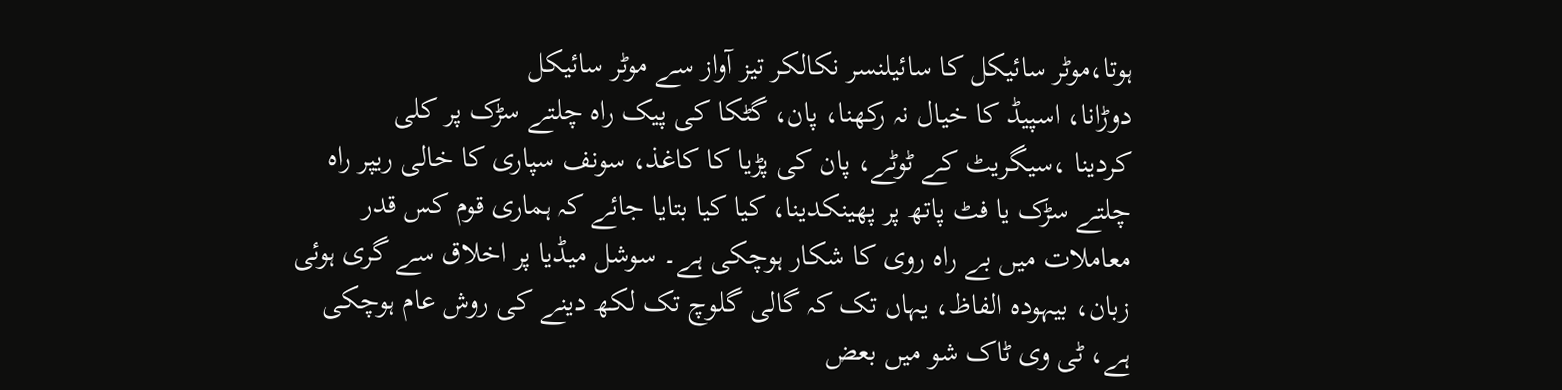ہوتا،موٹر سائیکل کا سائیلنسر نکالکر تیز آواز سے موٹر سائیکل
دوڑانا، اسپیڈ کا خیال نہ رکھنا، پان، گٹکا کی پیک راہ چلتے سڑک پر کلی
کردینا ،سیگریٹ کے ٹوٹے، پان کی پڑیا کا کاغذ، سونف سپاری کا خالی ریپر راہ
چلتے سڑک یا فٹ پاتھ پر پھینکدینا، کیا کیا بتایا جائے کہ ہماری قوم کس قدر
معاملات میں بے راہ روی کا شکار ہوچکی ہے۔ سوشل میڈیا پر اخلاق سے گری ہوئی
زبان، بیہودہ الفاظ، یہاں تک کہ گالی گلوچ تک لکھ دینے کی روش عام ہوچکی
ہے، ٹی وی ٹاک شو میں بعض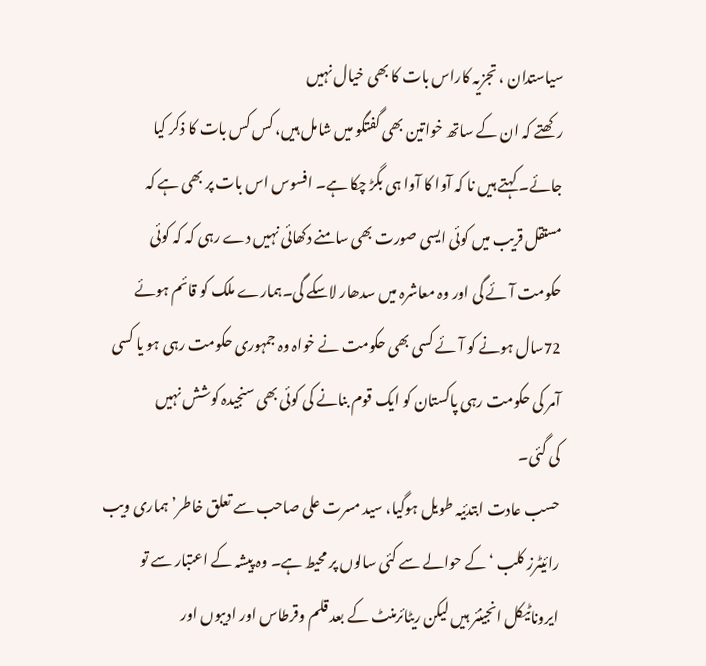سیاستدان ، تجزیہ کاراس بات کا بھی خیال نہیں
رکھتے کہ ان کے ساتھ خواتین بھی گفتگو میں شامل ہیں، کس کس بات کا ذکر کیا
جائے۔ کہتے ہیں نا کہ آوا کا آوا ہی بگڑ چکا ہے۔ افسوس اس بات پر بھی ہے کہ
مستقل قریب میں کوئی ایسی صورت بھی سامنے دکھائی نہیں دے رہی کہ کہ کوئی
حکومت آئے گی اور وہ معاشرہ میں سدھار لاسکے گی۔ہمارے ملک کو قائم ہوئے
72سال ہونے کو آئے کسی بھی حکومت نے خواہ وہ جمہوری حکومت رہی ہو یا کسی
آمر کی حکومت رہی پاکستان کو ایک قوم بنانے کی کوئی بھی سنجیدہ کوشش نہیں
کی گئی۔
حسب عادت ابتدئیہ طویل ہوگیا، سید مسرت علی صاحب سے تعلق خاطر’ ہماری ویب
رائیٹرز کلب ‘کے حوالے سے کئی سالوں پر محیط ہے۔ وہ پیشہ کے اعتبار سے تو
ایروناٹیکل انجینئر ہیں لیکن ریٹائرمنٹ کے بعد قلم وقرطاس اور ادیبوں اور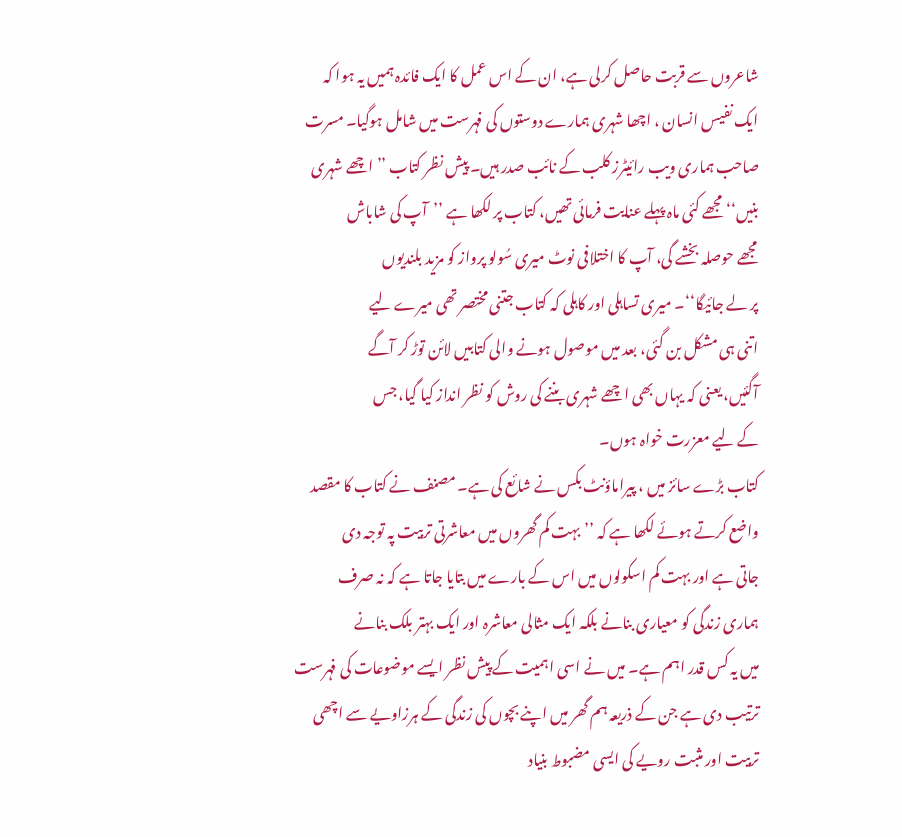شاعروں سے قربت حاصل کرلی ہے، ان کے اس عمل کا ایک فائدہ ہمیں یہ ہوا کہ
ایک نفیس انسان ، اچھا شہری ہمارے دوستوں کی فہرست میں شامل ہوگیا۔ مسرت
صاحب ہماری ویب رائیٹرز کلب کے نائب صدر ہیں۔ پیش نظر کتاب ’’اچھے شہری
بنیں‘‘مجھے کئی ماہ پہلے عنایت فرمائی تھیں، کتاب پر لکھا ہے ’’آپ کی شاباش
مجھے حوصلہ بخشے گی، آپ کا اختلافی نوٹ میری سُولو پرواز کو مزید بلندیوں
پر لے جائیگا‘‘۔ میری تساہلی اور کاہلی کہ کتاب جتنی مختصر تھی میرے لیے
اتنی ہی مشکل بن گئی، بعد میں موصول ہونے والی کتابیں لائن توڑ کر آگے
آگئیں، یعنی کہ یہاں بھی اچھے شہری بننے کی روش کو نظر انداز کیا گیا، جس
کے لیے معزرت خواہ ہوں۔
کتاب بڑے سائز میں ، پیراماؤنٹ بکس نے شائع کی ہے۔ مصنف نے کتاب کا مقصد
واضع کرتے ہوئے لکھا ہے کہ ’’بہت کم گھروں میں معاشرتی تربیت پہ توجہ دی
جاتی ہے اور بہت کم اسکولوں میں اس کے بارے میں بتایا جاتا ہے کہ نہ صرف
ہماری زندگی کو معیاری بنانے بلکہ ایک مثالی معاشرہ اور ایک بہتر بلک بنانے
میں یہ کس قدر اہم ہے۔ میں نے اسی اہمیت کے پیش نظر ایسے موضوعات کی فہرست
ترتیب دی ہے جن کے ذریعہ ہم گھر میں اپنے بچوں کی زندگی کے ہرزاویے سے اچھی
تربیت اور مثبت رویے کی ایسی مضبوط بنیاد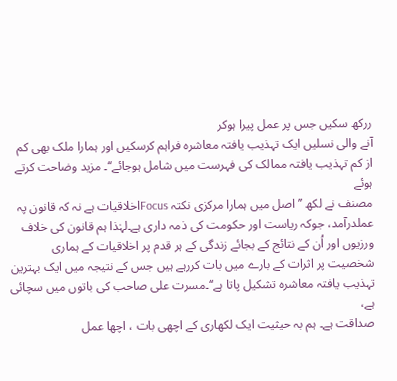ررکھ سکیں جس پر عمل پیرا ہوکر
آنے والی نسلیں ایک تہذیب یافتہ معاشرہ فراہم کرسکیں اور ہمارا ملک بھی کم
از کم تہذیب یافتہ ممالک کی فہرست میں شامل ہوجائے‘‘۔ مزید وضاحت کرتے ہوئے
مصنف نے لکھ ’’اصل میں ہمارا مرکزی نکتہ Focusاخلاقیات ہے نہ کہ قانون پہ
عملدرآمد، جوکہ ریاست اور حکومت کی ذمہ داری ہے۔لہٰذا ہم قانون کی خلاف
ورزیوں اور اُن کے نتائج کے بجائے زندگی کے ہر قدم پر اخلاقیات کے ہماری
شخصیت پر اثرات کے بارے میں بات کررہے ہیں جس کے نتیجہ میں ایک بہترین
تہذیب یافتہ معاشرہ تشکیل پاتا ہے‘‘۔مسرت علی صاحب کی باتوں میں سچائی ہے،
صداقت ہے۔ ہم بہ حیثیت ایک لکھاری کے اچھی بات ، اچھا عمل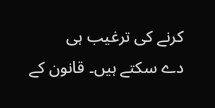کرنے کی ترغیب ہی
دے سکتے ہیں۔ قانون کے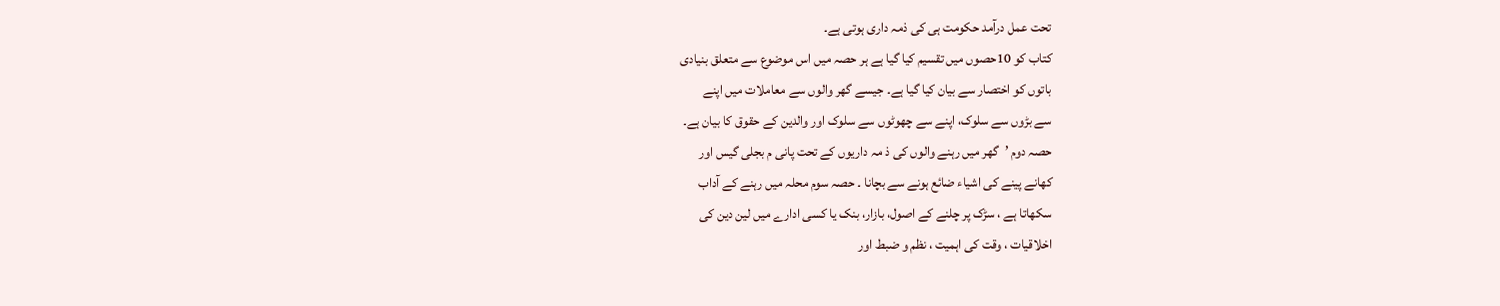تحت عمل درآمد حکومت ہی کی ذمہ داری ہوتی ہے۔
کتاب کو 10حصوں میں تقسیم کیا گیا ہے ہر حصہ میں اس موضوع سے متعلق بنیادی
باتوں کو اختصار سے بیان کیا گیا ہے۔ جیسے گھر والوں سے معاملات میں اپنے
سے بڑوں سے سلوک، اپنے سے چھوٹوں سے سلوک اور والدین کے حقوق کا بیان ہے۔
حصہ دوم ’گھر میں رہنے والوں کی ذ مہ داریوں کے تحت پانی م بجلی گیس اور
کھانے پینے کی اشیاء ضائع ہونے سے بچانا ۔ حصہ سوم محلہ میں رہنے کے آداب
سکھاتا ہے ، سڑک پر چلنے کے اصول، بازار، بنک یا کسی ادارے میں لین دین کی
اخلاقیات ، وقت کی اہمیت ، نظم و ضبط اور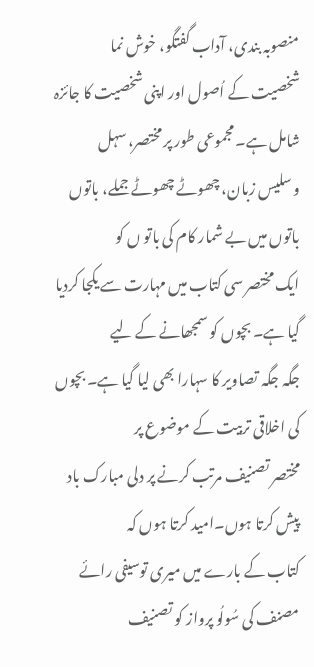منصوبہ بندی، آداب گفتگو، خوش نما
شخصیت کے اُصول اور اپنی شخصیت کا جائزہ شامل ہے۔ مجموعی طور پر مختصر، سہل
و سلیس زبان، چھوٹے چھوٹے جملے، باتوں باتوں میں بے شمار کام کی باتو ں کو
ایک مختصر سی کتاب میں مہارت سے یکجا کردیا گیا ہے۔ بچوں کو سمجھانے کے لیے
جگہ جگہ تصاویر کا سہارا بھی لیا گیا ہے۔ بچوں کی اخلاقی تربیت کے موضوع پر
مختصر تصنیف مرتب کرنے پر دلی مبارک باد پیش کرتا ہوں۔امید کرتا ہوں کہ
کتاب کے بارے میں میری توسیفی رائے مصنف کی سُولُو پرواز کو تصنیف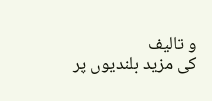و تالیف
کی مزید بلندیوں پر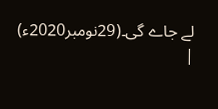لے جاے گی۔(29نومبر2020ء)
|